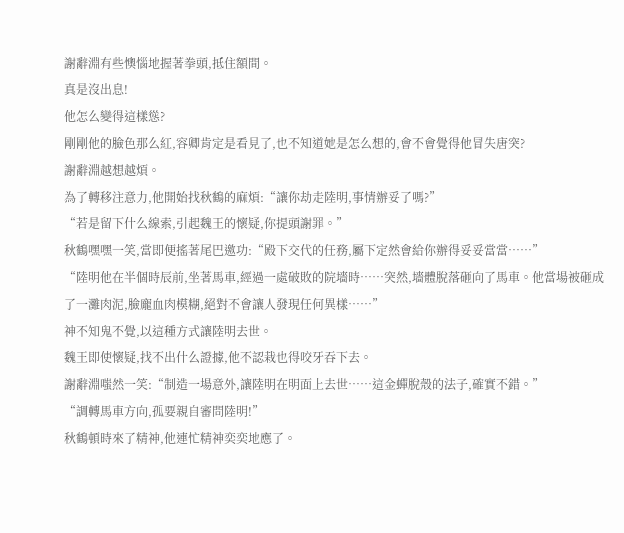謝辭淵有些懊惱地握著拳頭,抵住額間。
真是沒出息!
他怎么變得這樣慫?
剛剛他的臉色那么紅,容卿肯定是看見了,也不知道她是怎么想的,會不會覺得他冒失唐突?
謝辭淵越想越煩。
為了轉移注意力,他開始找秋鶴的麻煩:“讓你劫走陸明,事情辦妥了嗎?”
“若是留下什么線索,引起魏王的懷疑,你提頭謝罪。”
秋鶴嘿嘿一笑,當即便搖著尾巴邀功:“殿下交代的任務,屬下定然會給你辦得妥妥當當……”
“陸明他在半個時辰前,坐著馬車,經過一處破敗的院墻時……突然,墻體脫落砸向了馬車。他當場被砸成了一灘肉泥,臉龐血肉模糊,絕對不會讓人發現任何異樣……”
神不知鬼不覺,以這種方式讓陸明去世。
魏王即使懷疑,找不出什么證據,他不認栽也得咬牙吞下去。
謝辭淵嗤然一笑:“制造一場意外,讓陸明在明面上去世……這金蟬脫殼的法子,確實不錯。”
“調轉馬車方向,孤要親自審問陸明!”
秋鶴頓時來了精神,他連忙精神奕奕地應了。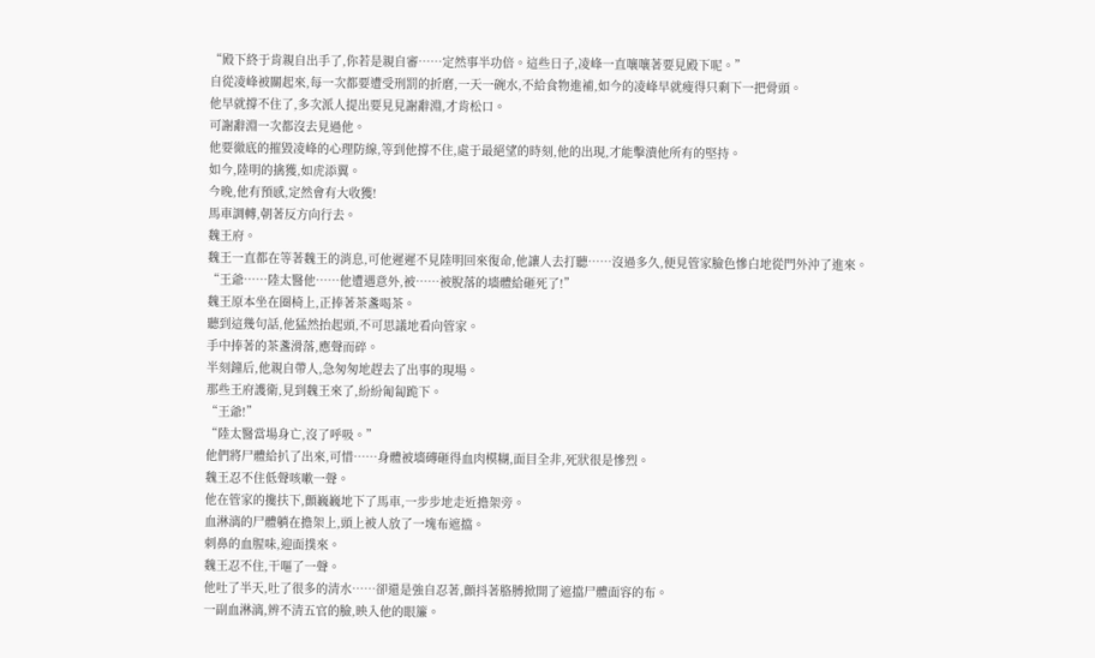“殿下終于肯親自出手了,你若是親自審……定然事半功倍。這些日子,凌峰一直嚷嚷著要見殿下呢。”
自從凌峰被關起來,每一次都要遭受刑罰的折磨,一天一碗水,不給食物進補,如今的凌峰早就瘦得只剩下一把骨頭。
他早就撐不住了,多次派人提出要見見謝辭淵,才肯松口。
可謝辭淵一次都沒去見過他。
他要徹底的摧毀凌峰的心理防線,等到他撐不住,處于最絕望的時刻,他的出現,才能擊潰他所有的堅持。
如今,陸明的擒獲,如虎添翼。
今晚,他有預感,定然會有大收獲!
馬車調轉,朝著反方向行去。
魏王府。
魏王一直都在等著魏王的消息,可他遲遲不見陸明回來復命,他讓人去打聽……沒過多久,便見管家臉色慘白地從門外沖了進來。
“王爺……陸太醫他……他遭遇意外,被……被脫落的墻體給砸死了!”
魏王原本坐在圈椅上,正捧著茶盞喝茶。
聽到這幾句話,他猛然抬起頭,不可思議地看向管家。
手中捧著的茶盞滑落,應聲而碎。
半刻鐘后,他親自帶人,急匆匆地趕去了出事的現場。
那些王府護衛,見到魏王來了,紛紛匍匐跪下。
“王爺!”
“陸太醫當場身亡,沒了呼吸。”
他們將尸體給扒了出來,可惜……身體被墻磚砸得血肉模糊,面目全非,死狀很是慘烈。
魏王忍不住低聲咳嗽一聲。
他在管家的攙扶下,顫巍巍地下了馬車,一步步地走近擔架旁。
血淋漓的尸體躺在擔架上,頭上被人放了一塊布遮擋。
刺鼻的血腥味,迎面撲來。
魏王忍不住,干嘔了一聲。
他吐了半天,吐了很多的清水……卻還是強自忍著,顫抖著胳膊掀開了遮擋尸體面容的布。
一副血淋漓,辨不清五官的臉,映入他的眼簾。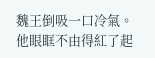魏王倒吸一口冷氣。
他眼眶不由得紅了起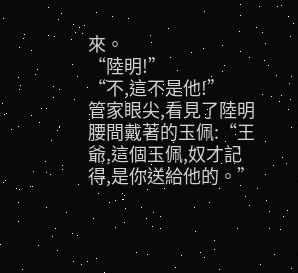來。
“陸明!”
“不,這不是他!”
管家眼尖,看見了陸明腰間戴著的玉佩:“王爺,這個玉佩,奴才記得,是你送給他的。”